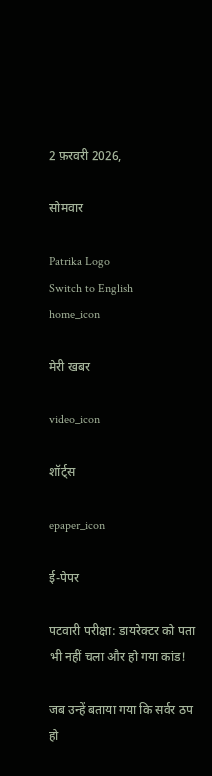2 फ़रवरी 2026,

सोमवार

Patrika Logo
Switch to English
home_icon

मेरी खबर

video_icon

शॉर्ट्स

epaper_icon

ई-पेपर

पटवारी परीक्षा: डायरेक्टर को पता भी नहीं चला और हो गया कांड!

जब उन्हें बताया गया कि सर्वर ठप हो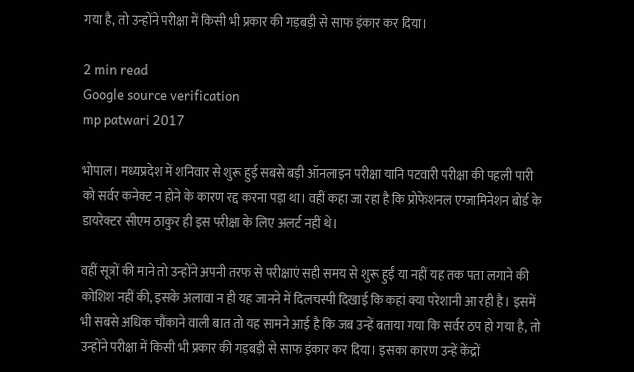गया है, तो उन्होंने परीक्षा में किसी भी प्रकार की गड़बड़ी से साफ इंकार कर दिया।

2 min read
Google source verification
mp patwari 2017

भोपाल। मध्यप्रदेश में शनिवार से शुरू हुई सबसे बड़ी ऑनलाइन परीक्षा यानि पटवारी परीक्षा की पहली पारी को सर्वर कनेक्ट न होने के कारण रद्द करना पड़ा था। वहीं कहा जा रहा है कि प्रोफेशनल एग्जामिनेशन बोर्ड के डायरेक्टर सीएम ठाकुर ही इस परीक्षा के लिए अलर्ट नहीं थे।

वहीं सूत्रों की माने तो उन्होंने अपनी तरफ से परीक्षाएं सही समय से शुरू हुईं या नहीं यह तक पता लगाने की कोशिश नहीं की, इसके अलावा न ही यह जानने में दिलचस्पी दिखाई कि कहां क्या परेशानी आ रही है। इसमें भी सबसे अधिक चौंकाने वाली बात तो यह सामने आई है कि जब उन्हें बताया गया कि सर्वर ठप हो गया है, तो उन्होंने परीक्षा में किसी भी प्रकार की गड़बड़ी से साफ इंकार कर दिया। इसका कारण उन्हें केंद्रों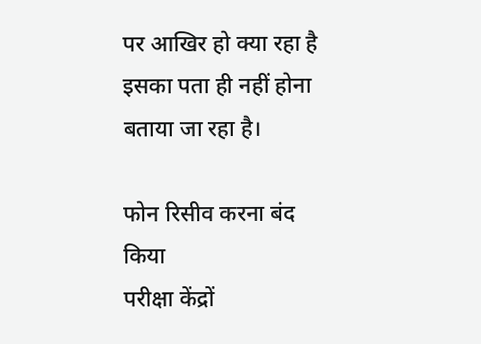पर आखिर हो क्या रहा है इसका पता ही नहीं होना बताया जा रहा है।

फोन रिसीव करना बंद किया
परीक्षा केंद्रों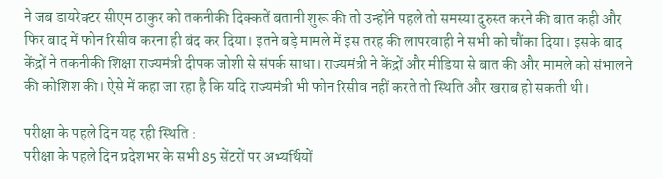ने जब डायरेक्टर सीएम ठाकुर को तकनीकी दिक्कतें बतानी शुरू की तो उन्होंने पहले तो समस्या दुरुस्त करने की बात कही और फिर बाद में फोन रिसीव करना ही बंद कर दिया। इतने बड़े मामले में इस तरह की लापरवाही ने सभी को चौंका दिया। इसके बाद केंद्रों ने तकनीकी शिक्षा राज्यमंत्री दीपक जोशी से संपर्क साधा। राज्यमंत्री ने केंद्रों और मीडिया से बात की और मामले को संभालने की कोशिश की। ऐसे में कहा जा रहा है कि यदि राज्यमंत्री भी फोन रिसीव नहीं करते तो स्थिति और खराब हो सकती थी।

परीक्षा के पहले दिन यह रही स्थिति :
परीक्षा के पहले दिन प्रदेशभर के सभी 85 सेंटरों पर अभ्यर्थियों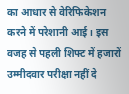का आधार से वेरिफिकेशन करने में परेशानी आई। इस वजह से पहली शिफ्ट में हजारों उम्मीदवार परीक्षा नहीं दे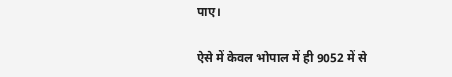पाए।

ऐसे में केवल भोपाल में ही 9052 में से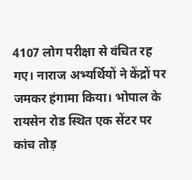4107 लोग परीक्षा से वंचित रह गए। नाराज अभ्यर्थियों ने केंद्रों पर जमकर हंगामा किया। भोपाल के रायसेन रोड स्थित एक सेंटर पर कांच तोड़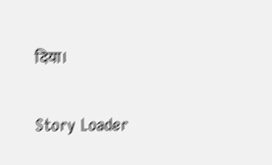दिया।

Story Loader